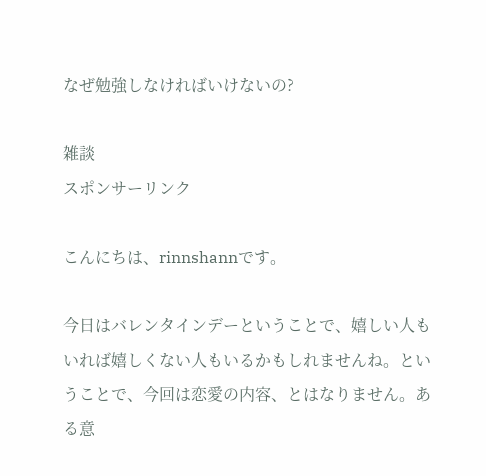なぜ勉強しなければいけないの?

雑談
スポンサーリンク

こんにちは、rinnshannです。

今日はバレンタインデーということで、嬉しい人もいれば嬉しくない人もいるかもしれませんね。ということで、今回は恋愛の内容、とはなりません。ある意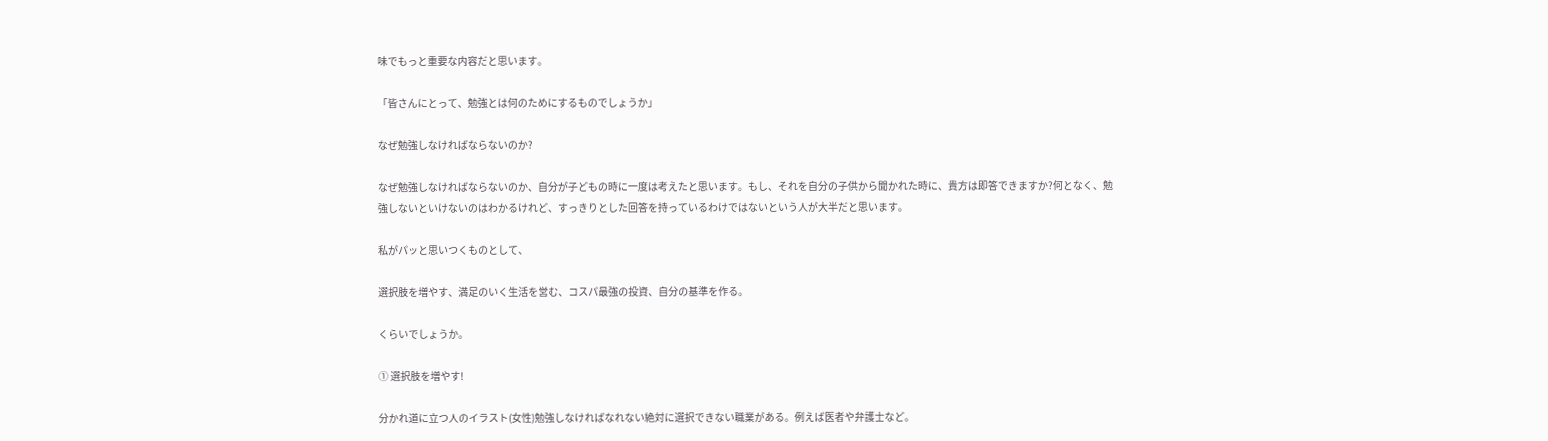味でもっと重要な内容だと思います。

「皆さんにとって、勉強とは何のためにするものでしょうか」

なぜ勉強しなければならないのか?

なぜ勉強しなければならないのか、自分が子どもの時に一度は考えたと思います。もし、それを自分の子供から聞かれた時に、貴方は即答できますか?何となく、勉強しないといけないのはわかるけれど、すっきりとした回答を持っているわけではないという人が大半だと思います。

私がパッと思いつくものとして、

選択肢を増やす、満足のいく生活を営む、コスパ最強の投資、自分の基準を作る。

くらいでしょうか。

① 選択肢を増やす!

分かれ道に立つ人のイラスト(女性)勉強しなければなれない絶対に選択できない職業がある。例えば医者や弁護士など。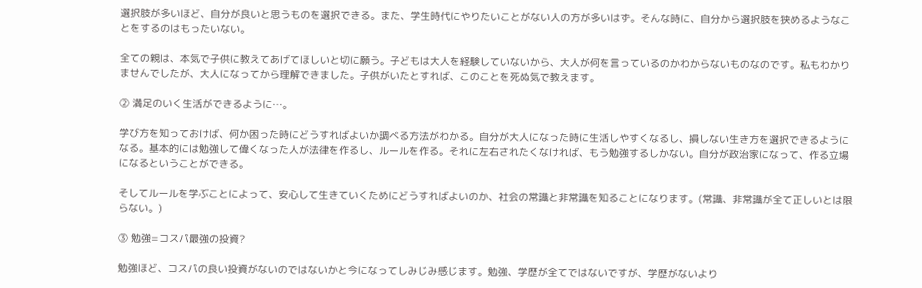選択肢が多いほど、自分が良いと思うものを選択できる。また、学生時代にやりたいことがない人の方が多いはず。そんな時に、自分から選択肢を狭めるようなことをするのはもったいない。

全ての親は、本気で子供に教えてあげてほしいと切に願う。子どもは大人を経験していないから、大人が何を言っているのかわからないものなのです。私もわかりませんでしたが、大人になってから理解できました。子供がいたとすれば、このことを死ぬ気で教えます。

② 満足のいく生活ができるように…。

学び方を知っておけば、何か困った時にどうすればよいか調べる方法がわかる。自分が大人になった時に生活しやすくなるし、損しない生き方を選択できるようになる。基本的には勉強して偉くなった人が法律を作るし、ルールを作る。それに左右されたくなければ、もう勉強するしかない。自分が政治家になって、作る立場になるということができる。

そしてルールを学ぶことによって、安心して生きていくためにどうすればよいのか、社会の常識と非常識を知ることになります。(常識、非常識が全て正しいとは限らない。)

③ 勉強=コスパ最強の投資?

勉強ほど、コスパの良い投資がないのではないかと今になってしみじみ感じます。勉強、学歴が全てではないですが、学歴がないより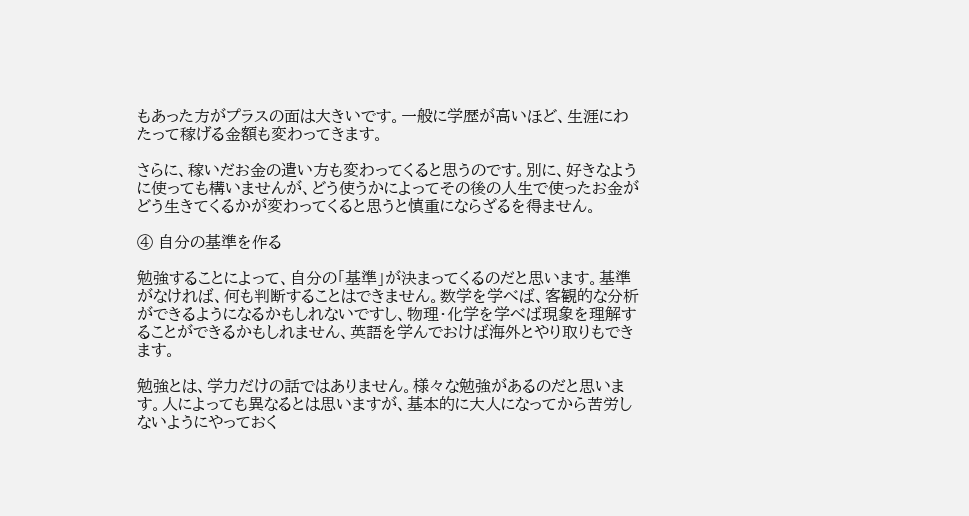もあった方がプラスの面は大きいです。一般に学歴が高いほど、生涯にわたって稼げる金額も変わってきます。

さらに、稼いだお金の遣い方も変わってくると思うのです。別に、好きなように使っても構いませんが、どう使うかによってその後の人生で使ったお金がどう生きてくるかが変わってくると思うと慎重にならざるを得ません。

④ 自分の基準を作る

勉強することによって、自分の「基準」が決まってくるのだと思います。基準がなければ、何も判断することはできません。数学を学べば、客観的な分析ができるようになるかもしれないですし、物理・化学を学べば現象を理解することができるかもしれません、英語を学んでおけば海外とやり取りもできます。

勉強とは、学力だけの話ではありません。様々な勉強があるのだと思います。人によっても異なるとは思いますが、基本的に大人になってから苦労しないようにやっておく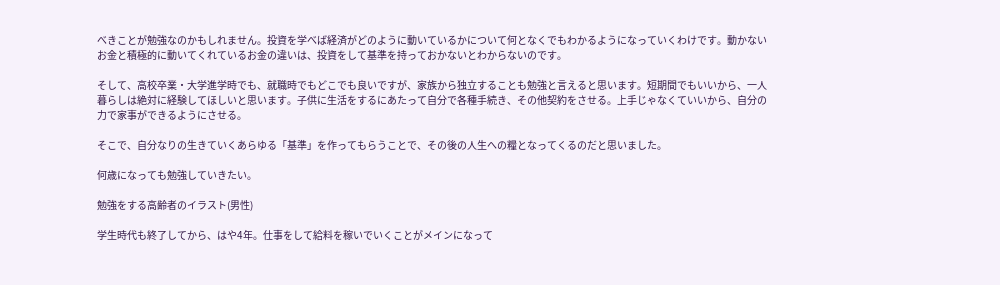べきことが勉強なのかもしれません。投資を学べば経済がどのように動いているかについて何となくでもわかるようになっていくわけです。動かないお金と積極的に動いてくれているお金の違いは、投資をして基準を持っておかないとわからないのです。

そして、高校卒業・大学進学時でも、就職時でもどこでも良いですが、家族から独立することも勉強と言えると思います。短期間でもいいから、一人暮らしは絶対に経験してほしいと思います。子供に生活をするにあたって自分で各種手続き、その他契約をさせる。上手じゃなくていいから、自分の力で家事ができるようにさせる。

そこで、自分なりの生きていくあらゆる「基準」を作ってもらうことで、その後の人生への糧となってくるのだと思いました。

何歳になっても勉強していきたい。

勉強をする高齢者のイラスト(男性)

学生時代も終了してから、はや4年。仕事をして給料を稼いでいくことがメインになって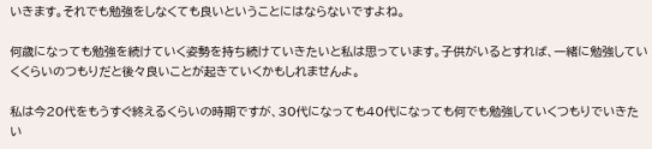いきます。それでも勉強をしなくても良いということにはならないですよね。

何歳になっても勉強を続けていく姿勢を持ち続けていきたいと私は思っています。子供がいるとすれば、一緒に勉強していくくらいのつもりだと後々良いことが起きていくかもしれませんよ。

私は今20代をもうすぐ終えるくらいの時期ですが、30代になっても40代になっても何でも勉強していくつもりでいきたい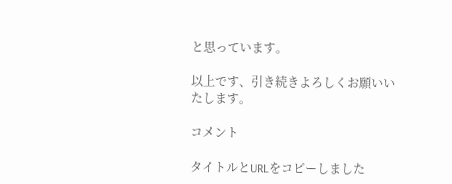と思っています。

以上です、引き続きよろしくお願いいたします。

コメント

タイトルとURLをコピーしました